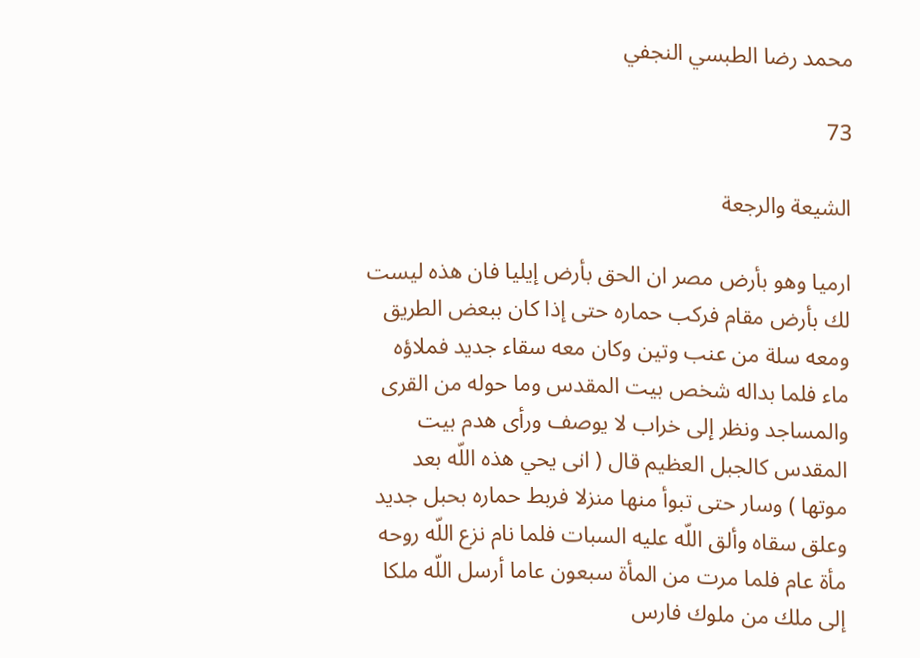محمد رضا الطبسي النجفي

73

الشيعة والرجعة

ارميا وهو بأرض مصر ان الحق بأرض إيليا فان هذه ليست لك بأرض مقام فركب حماره حتى إذا كان ببعض الطريق ومعه سلة من عنب وتين وكان معه سقاء جديد فملاؤه ماء فلما بداله شخص بيت المقدس وما حوله من القرى والمساجد ونظر إلى خراب لا يوصف ورأى هدم بيت المقدس كالجبل العظيم قال ( انى يحي هذه اللّه بعد موتها ) وسار حتى تبوأ منها منزلا فربط حماره بحبل جديد وعلق سقاه وألق اللّه عليه السبات فلما نام نزع اللّه روحه مأة عام فلما مرت من المأة سبعون عاما أرسل اللّه ملكا إلى ملك من ملوك فارس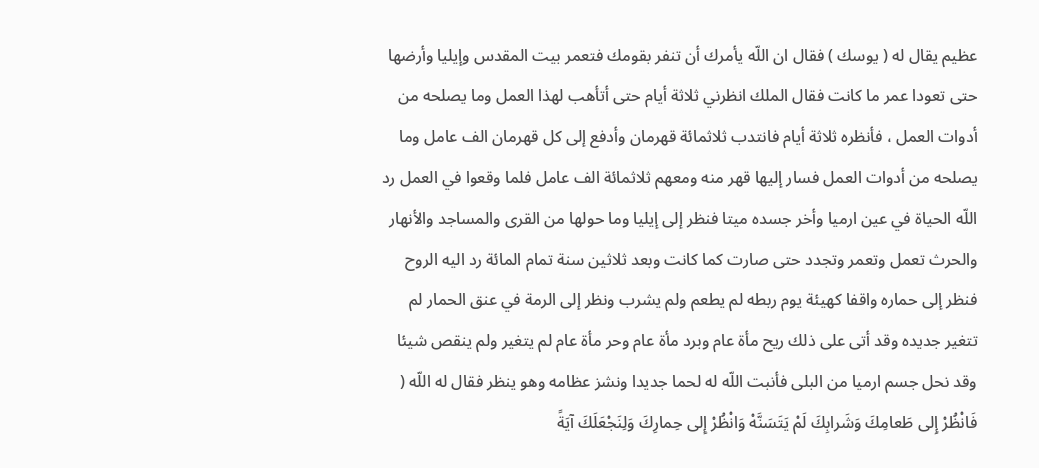عظيم يقال له ( يوسك ) فقال ان اللّه يأمرك أن تنفر بقومك فتعمر بيت المقدس وإيليا وأرضها حتى تعودا عمر ما كانت فقال الملك انظرني ثلاثة أيام حتى أتأهب لهذا العمل وما يصلحه من أدوات العمل ، فأنظره ثلاثة أيام فانتدب ثلاثمائة قهرمان وأدفع إلى كل قهرمان الف عامل وما يصلحه من أدوات العمل فسار إليها قهر منه ومعهم ثلاثمائة الف عامل فلما وقعوا في العمل رد اللّه الحياة في عين ارميا وأخر جسده ميتا فنظر إلى إيليا وما حولها من القرى والمساجد والأنهار والحرث تعمل وتعمر وتجدد حتى صارت كما كانت وبعد ثلاثين سنة تمام المائة رد اليه الروح فنظر إلى حماره واقفا كهيئة يوم ربطه لم يطعم ولم يشرب ونظر إلى الرمة في عنق الحمار لم تتغير جديده وقد أتى على ذلك ريح مأة عام وبرد مأة عام وحر مأة عام لم يتغير ولم ينقص شيئا وقد نحل جسم ارميا من البلى فأنبت اللّه له لحما جديدا ونشز عظامه وهو ينظر فقال له اللّه ( فَانْظُرْ إِلى طَعامِكَ وَشَرابِكَ لَمْ يَتَسَنَّهْ وَانْظُرْ إِلى حِمارِكَ وَلِنَجْعَلَكَ آيَةً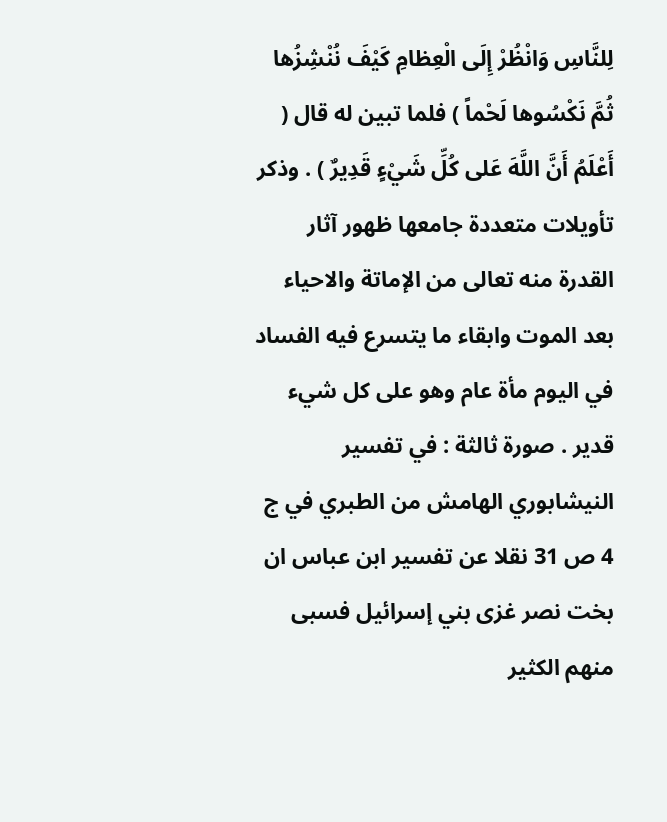لِلنَّاسِ وَانْظُرْ إِلَى الْعِظامِ كَيْفَ نُنْشِزُها ثُمَّ نَكْسُوها لَحْماً ) فلما تبين له قال ( أَعْلَمُ أَنَّ اللَّهَ عَلى كُلِّ شَيْءٍ قَدِيرٌ ) . وذكر تأويلات متعددة جامعها ظهور آثار القدرة منه تعالى من الإماتة والاحياء بعد الموت وابقاء ما يتسرع فيه الفساد في اليوم مأة عام وهو على كل شيء قدير . صورة ثالثة : في تفسير النيشابوري الهامش من الطبري في ج 4 ص 31 نقلا عن تفسير ابن عباس ان بخت نصر غزى بني إسرائيل فسبى منهم الكثير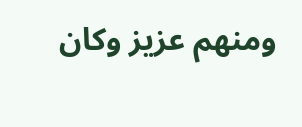ومنهم عزيز وكان